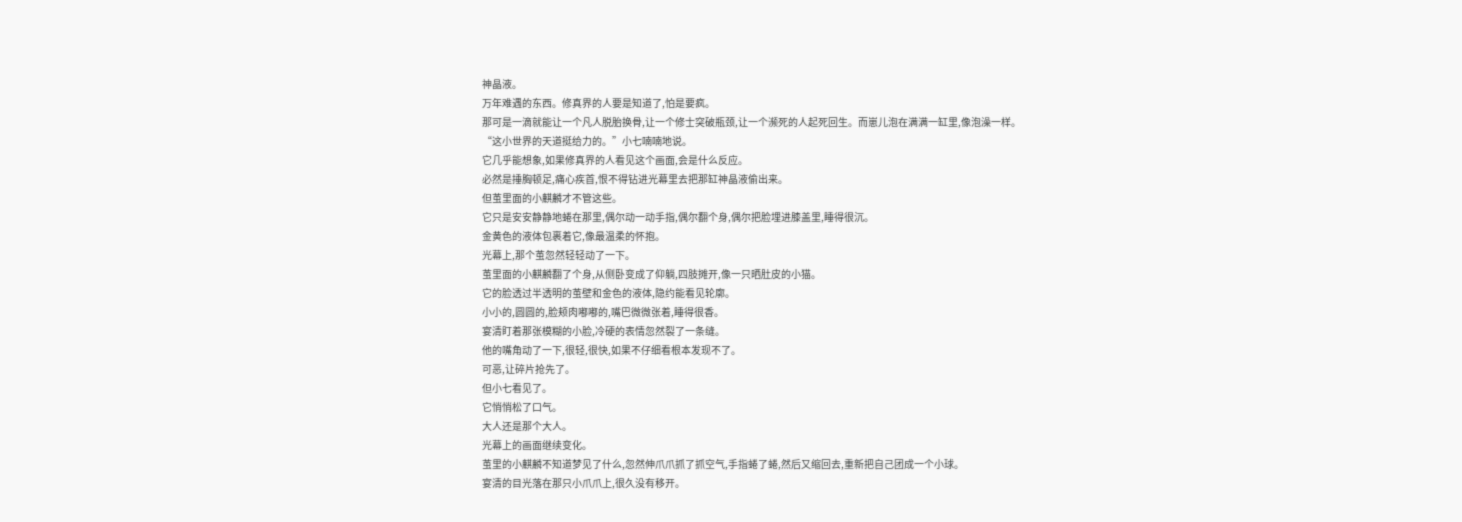神晶液。
万年难遇的东西。修真界的人要是知道了,怕是要疯。
那可是一滴就能让一个凡人脱胎换骨,让一个修士突破瓶颈,让一个濒死的人起死回生。而崽儿泡在满满一缸里,像泡澡一样。
“这小世界的天道挺给力的。”小七喃喃地说。
它几乎能想象,如果修真界的人看见这个画面,会是什么反应。
必然是捶胸顿足,痛心疾首,恨不得钻进光幕里去把那缸神晶液偷出来。
但茧里面的小麒麟才不管这些。
它只是安安静静地蜷在那里,偶尔动一动手指,偶尔翻个身,偶尔把脸埋进膝盖里,睡得很沉。
金黄色的液体包裹着它,像最温柔的怀抱。
光幕上,那个茧忽然轻轻动了一下。
茧里面的小麒麟翻了个身,从侧卧变成了仰躺,四肢摊开,像一只晒肚皮的小猫。
它的脸透过半透明的茧壁和金色的液体,隐约能看见轮廓。
小小的,圆圆的,脸颊肉嘟嘟的,嘴巴微微张着,睡得很香。
宴清盯着那张模糊的小脸,冷硬的表情忽然裂了一条缝。
他的嘴角动了一下,很轻,很快,如果不仔细看根本发现不了。
可恶,让碎片抢先了。
但小七看见了。
它悄悄松了口气。
大人还是那个大人。
光幕上的画面继续变化。
茧里的小麒麟不知道梦见了什么,忽然伸爪爪抓了抓空气,手指蜷了蜷,然后又缩回去,重新把自己团成一个小球。
宴清的目光落在那只小爪爪上,很久没有移开。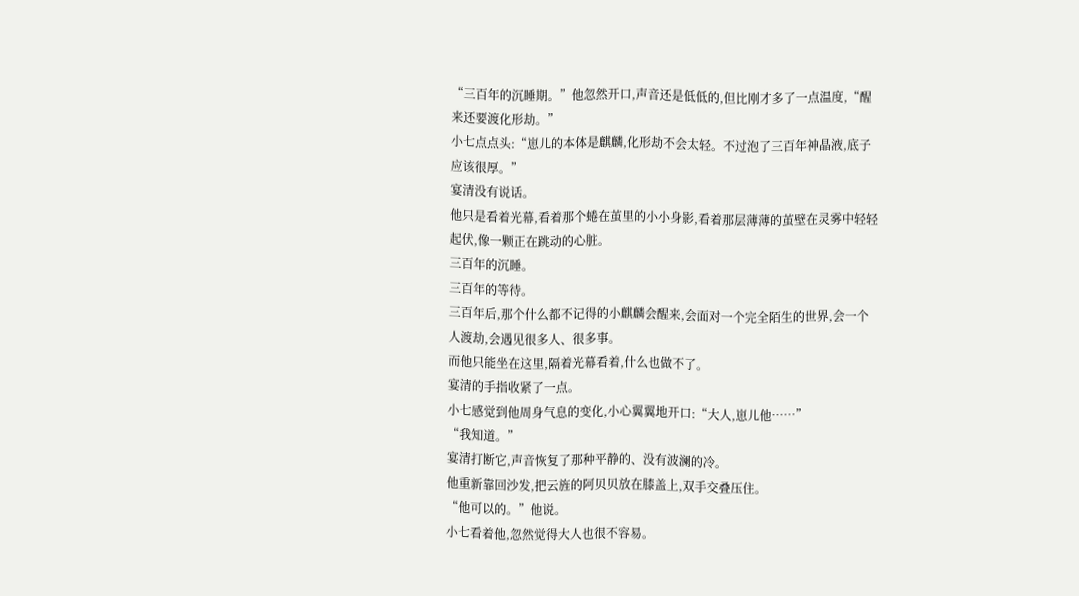“三百年的沉睡期。”他忽然开口,声音还是低低的,但比刚才多了一点温度,“醒来还要渡化形劫。”
小七点点头:“崽儿的本体是麒麟,化形劫不会太轻。不过泡了三百年神晶液,底子应该很厚。”
宴清没有说话。
他只是看着光幕,看着那个蜷在茧里的小小身影,看着那层薄薄的茧壁在灵雾中轻轻起伏,像一颗正在跳动的心脏。
三百年的沉睡。
三百年的等待。
三百年后,那个什么都不记得的小麒麟会醒来,会面对一个完全陌生的世界,会一个人渡劫,会遇见很多人、很多事。
而他只能坐在这里,隔着光幕看着,什么也做不了。
宴清的手指收紧了一点。
小七感觉到他周身气息的变化,小心翼翼地开口:“大人,崽儿他……”
“我知道。”
宴清打断它,声音恢复了那种平静的、没有波澜的冷。
他重新靠回沙发,把云旌的阿贝贝放在膝盖上,双手交叠压住。
“他可以的。”他说。
小七看着他,忽然觉得大人也很不容易。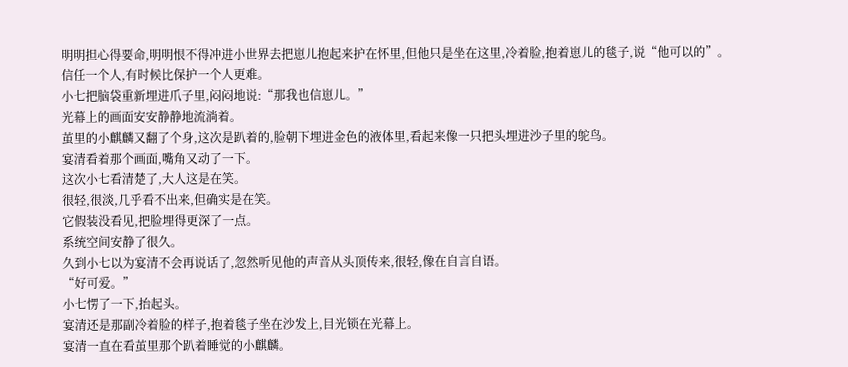明明担心得要命,明明恨不得冲进小世界去把崽儿抱起来护在怀里,但他只是坐在这里,冷着脸,抱着崽儿的毯子,说“他可以的”。
信任一个人,有时候比保护一个人更难。
小七把脑袋重新埋进爪子里,闷闷地说:“那我也信崽儿。”
光幕上的画面安安静静地流淌着。
茧里的小麒麟又翻了个身,这次是趴着的,脸朝下埋进金色的液体里,看起来像一只把头埋进沙子里的鸵鸟。
宴清看着那个画面,嘴角又动了一下。
这次小七看清楚了,大人这是在笑。
很轻,很淡,几乎看不出来,但确实是在笑。
它假装没看见,把脸埋得更深了一点。
系统空间安静了很久。
久到小七以为宴清不会再说话了,忽然听见他的声音从头顶传来,很轻,像在自言自语。
“好可爱。”
小七愣了一下,抬起头。
宴清还是那副冷着脸的样子,抱着毯子坐在沙发上,目光锁在光幕上。
宴清一直在看茧里那个趴着睡觉的小麒麟。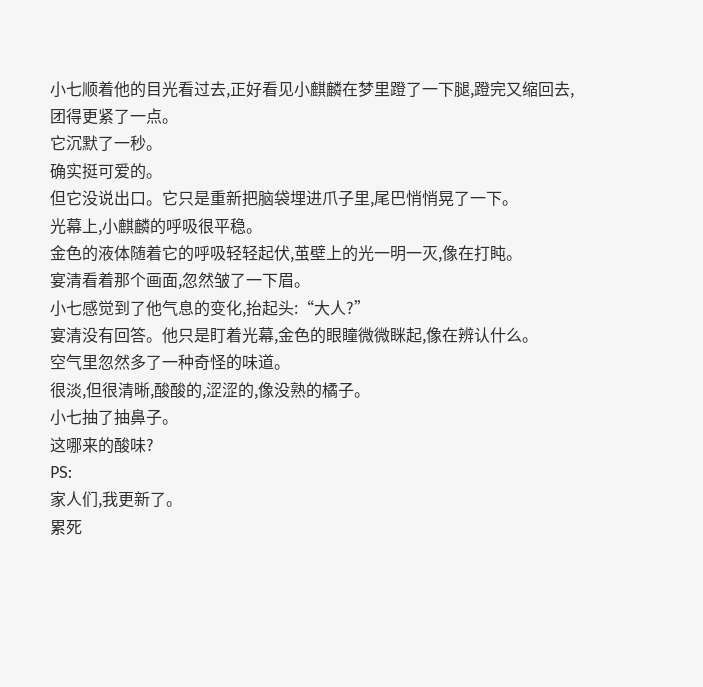小七顺着他的目光看过去,正好看见小麒麟在梦里蹬了一下腿,蹬完又缩回去,团得更紧了一点。
它沉默了一秒。
确实挺可爱的。
但它没说出口。它只是重新把脑袋埋进爪子里,尾巴悄悄晃了一下。
光幕上,小麒麟的呼吸很平稳。
金色的液体随着它的呼吸轻轻起伏,茧壁上的光一明一灭,像在打盹。
宴清看着那个画面,忽然皱了一下眉。
小七感觉到了他气息的变化,抬起头:“大人?”
宴清没有回答。他只是盯着光幕,金色的眼瞳微微眯起,像在辨认什么。
空气里忽然多了一种奇怪的味道。
很淡,但很清晰,酸酸的,涩涩的,像没熟的橘子。
小七抽了抽鼻子。
这哪来的酸味?
PS:
家人们,我更新了。
累死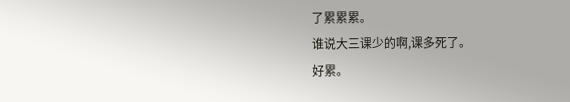了累累累。
谁说大三课少的啊,课多死了。
好累。